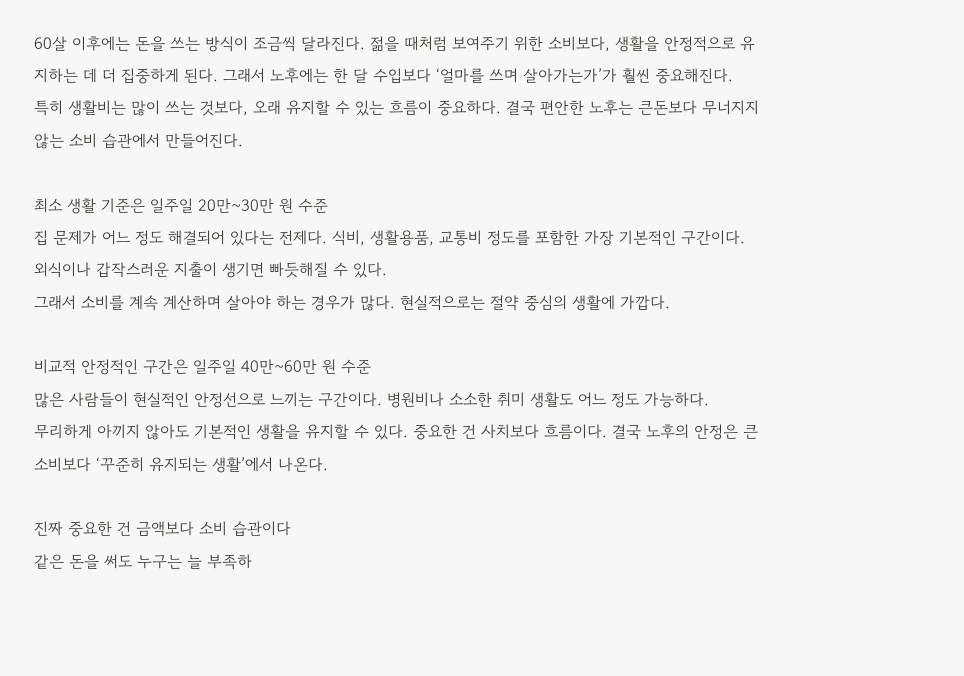60살 이후에는 돈을 쓰는 방식이 조금씩 달라진다. 젊을 때처럼 보여주기 위한 소비보다, 생활을 안정적으로 유지하는 데 더 집중하게 된다. 그래서 노후에는 한 달 수입보다 ‘얼마를 쓰며 살아가는가’가 훨씬 중요해진다.
특히 생활비는 많이 쓰는 것보다, 오래 유지할 수 있는 흐름이 중요하다. 결국 편안한 노후는 큰돈보다 무너지지 않는 소비 습관에서 만들어진다.

최소 생활 기준은 일주일 20만~30만 원 수준
집 문제가 어느 정도 해결되어 있다는 전제다. 식비, 생활용품, 교통비 정도를 포함한 가장 기본적인 구간이다. 외식이나 갑작스러운 지출이 생기면 빠듯해질 수 있다.
그래서 소비를 계속 계산하며 살아야 하는 경우가 많다. 현실적으로는 절약 중심의 생활에 가깝다.

비교적 안정적인 구간은 일주일 40만~60만 원 수준
많은 사람들이 현실적인 안정선으로 느끼는 구간이다. 병원비나 소소한 취미 생활도 어느 정도 가능하다.
무리하게 아끼지 않아도 기본적인 생활을 유지할 수 있다. 중요한 건 사치보다 흐름이다. 결국 노후의 안정은 큰 소비보다 ‘꾸준히 유지되는 생활’에서 나온다.

진짜 중요한 건 금액보다 소비 습관이다
같은 돈을 써도 누구는 늘 부족하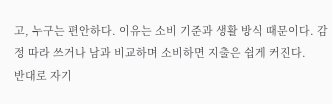고, 누구는 편안하다. 이유는 소비 기준과 생활 방식 때문이다. 감정 따라 쓰거나 남과 비교하며 소비하면 지출은 쉽게 커진다.
반대로 자기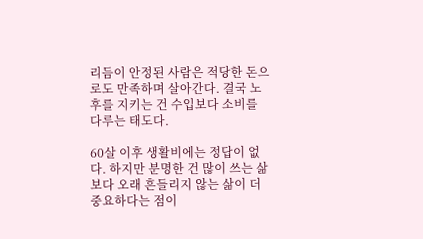리듬이 안정된 사람은 적당한 돈으로도 만족하며 살아간다. 결국 노후를 지키는 건 수입보다 소비를 다루는 태도다.

60살 이후 생활비에는 정답이 없다. 하지만 분명한 건 많이 쓰는 삶보다 오래 흔들리지 않는 삶이 더 중요하다는 점이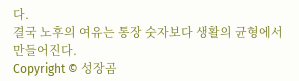다.
결국 노후의 여유는 통장 숫자보다 생활의 균형에서 만들어진다.
Copyright © 성장곰